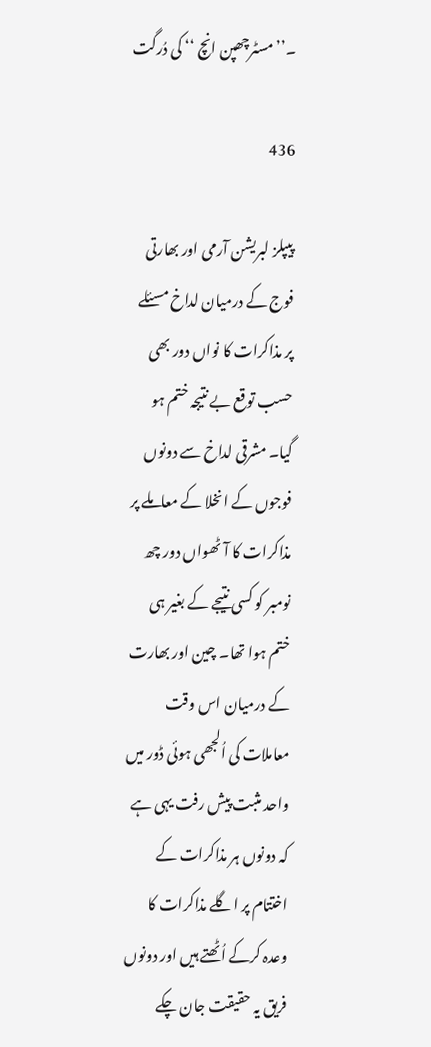۔’’مسٹرچھپن انچ ‘‘ کی دُرگت

436

پیپلز لبریشن آرمی اور بھارتی فوج کے درمیان لداخ مسئلے پر مذاکرات کا نواں دور بھی حسب توقع بے نتیجہ ختم ہو گیا۔ مشرقی لداخ سے دونوں فوجوں کے انخلا کے معاملے پر مذاکرات کا آٹھواں دور چھ نومبر کو کسی نتیجے کے بغیر ہی ختم ہوا تھا۔ چین اور بھارت کے درمیان اس وقت معاملات کی اُلجھی ہوئی ڈور میں واحد مثبت پیش رفت یہی ہے کہ دونوں ہر مذاکرات کے اختتام پر اگلے مذاکرات کا وعدہ کرکے اُٹھتے ہیں اور دونوں فریق یہ حقیقت جان چکے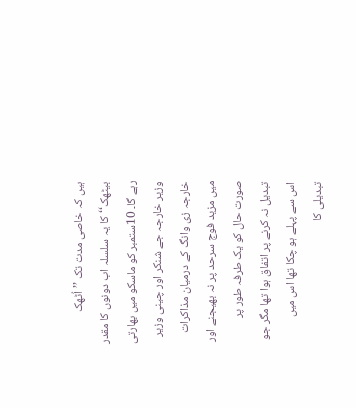ہیں کہ خاصی مدت تک ’’اُٹھک بیٹھک‘‘ کا یہ سلسلہ اب دونوں کا مقدر رہے گا۔ 10ستمبر کو ماسکو میں بھارتی وزیر خارجہ جے شنکر اور چینی وزیر خارجہ زی وانگ کے درمیان مذاکرات میں مزید فوج سرحد پر نہ بھیجنے اور صورت حال کو یک طرفہ طور پر تبدیل نہ کرنے پر اتفاق ہوا تھا مگر جو اس سے پہلے ہو چکا تھا اس میں تبدیلی کا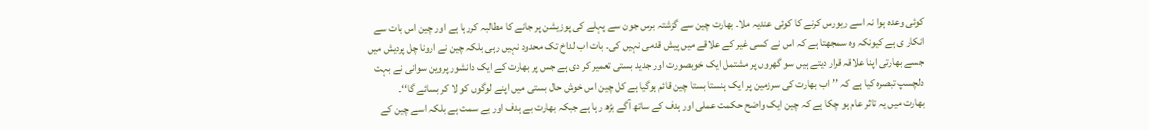کوئی وعدہ ہوا نہ اسے ریورس کرنے کا کوئی عندیہ ملا۔ بھارت چین سے گزشتہ برس جون سے پہلے کی پوزیشن پر جانے کا مطالبہ کررہا ہے اور چین اس بات سے انکار ی ہے کیونکہ وہ سمجھتا ہے کہ اس نے کسی غیر کے علاقے میں پیش قدمی نہیں کی۔ بات اب لداخ تک محدود نہیں رہی بلکہ چین نے ارونا چل پردیش میں جسے بھارتی اپنا علاقہ قرار دیتے ہیں سو گھروں پر مشتمل ایک خوبصورت اور جدید بستی تعمیر کر دی ہے جس پر بھارت کے ایک دانشور پروین سوانی نے بہت دلچسپ تبصرہ کیا ہے کہ ’’اب بھارت کی سرزمین پر ایک ہنستا بستا چین قائم ہوگیا ہے کل چین اس خوش حال بستی میں اپنے لوگوں کو لا کر بسائے گا‘‘۔
بھارت میں یہ تاثر عام ہو چکا ہے کہ چین ایک واضح حکمت عملی اور ہدف کے ساتھ آگے بڑھ رہا ہے جبکہ بھارت بے ہدف اور بے سمت ہے بلکہ اسے چین کے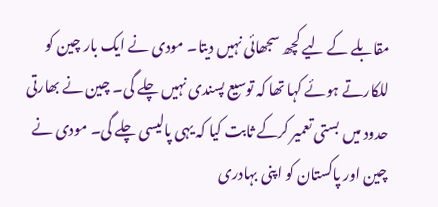مقابلے کے لیے کچھ سجھائی نہیں دیتا۔ مودی نے ایک بار چین کو للکارتے ہوئے کہا تھا کہ توسیع پسندی نہیں چلے گی۔ چین نے بھارتی حدود میں بستی تعمیر کرکے ثابت کیا کہ یہی پالیسی چلے گی۔ مودی نے چین اور پاکستان کو اپنی بہادری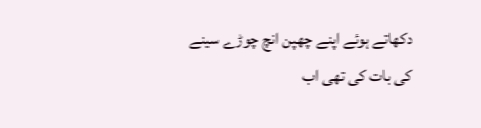دکھاتے ہوئے اپنے چھپن انچ چوڑے سینے کی بات کی تھی اب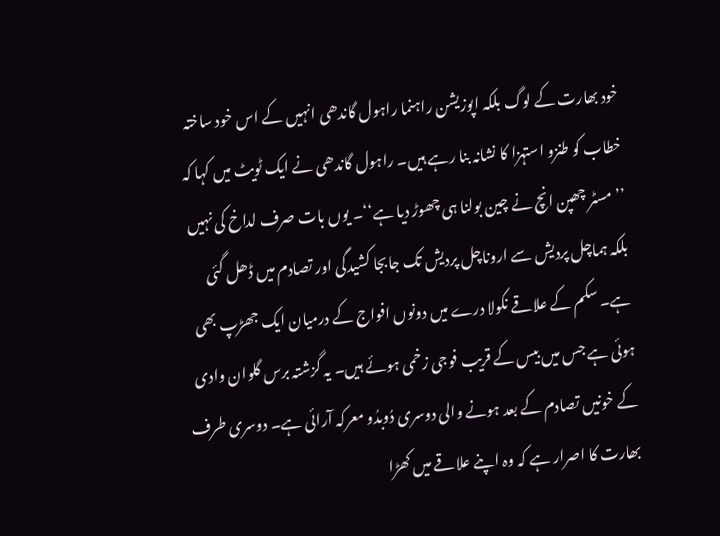خود بھارت کے لوگ بلکہ اپوزیشن راہنما راہول گاندھی انہیں کے اس خود ساختہ خطاب کو طنزو استہزا کا نشانہ بنا رہے ہیں۔ راہول گاندھی نے ایک ٹویٹ میں کہا کہ ’’مسٹر چھپن انچ نے چین بولنا ہی چھوڑ دیا ہے‘‘۔ یوں بات صرف لداخ کی نہیں بلکہ ہماچل پردیش سے اروناچل پردیش تک جابجا کشیدگی اور تصادم میں ڈھل گئی ہے۔ سکم کے علاقے نکولا درے میں دونوں افواج کے درمیان ایک جھڑپ بھی ہوئی ہے جس میں بیس کے قریب فوجی زخمی ہوئے ہیں۔ یہ گزشتہ برس گلوان وادی کے خونیں تصادم کے بعد ہونے والی دوسری دُوبدُو معرکہ آرائی ہے۔ دوسری طرف بھارت کا اصرار ہے کہ وہ اپنے علاقے میں کھڑا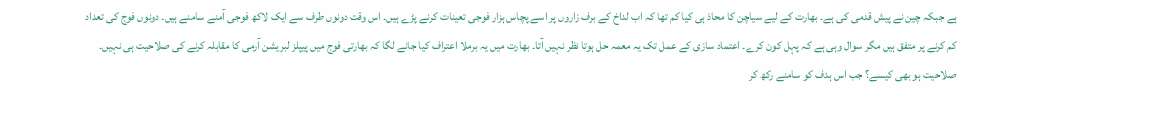ہے جبکہ چین نے پیش قدمی کی ہے۔ بھارت کے لیے سیاچن کا محاذ ہی کیا کم تھا کہ اب لداخ کے برف زاروں پر اسے پچاس ہزار فوجی تعینات کرنے پڑے ہیں۔ اس وقت دونوں طرف سے ایک لاکھ فوجی آمنے سامنے ہیں۔ دونوں فوج کی تعداد کم کرنے پر متفق ہیں مگر سوال وہی ہے کہ پہل کون کرے۔ اعتماد سازی کے عمل تک یہ معمہ حل ہوتا نظر نہیں آتا۔ بھارت میں یہ برملا اعتراف کیا جانے لگا کہ بھارتی فوج میں پیپلز لبریشن آرمی کا مقابلہ کرنے کی صلاحیت ہی نہیں۔ صلاحیت ہو بھی کیسے؟ جب اس ہدف کو سامنے رکھ کر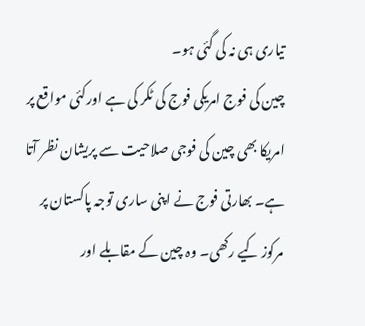تیاری ہی نہ کی گئی ہو۔
چین کی فوج امریکی فوج کی ٹکر کی ہے اورکئی مواقع پر امریکا بھی چین کی فوجی صلاحیت سے پریشان نظر آتا ہے۔ بھارتی فوج نے اپنی ساری توجہ پاکستان پر مرکوز کیے رکھی۔ وہ چین کے مقابلے اور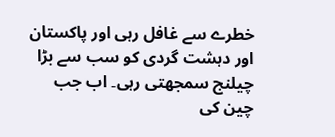خطرے سے غافل رہی اور پاکستان اور دہشت گردی کو سب سے بڑا چیلنج سمجھتی رہی۔ اب جب چین کی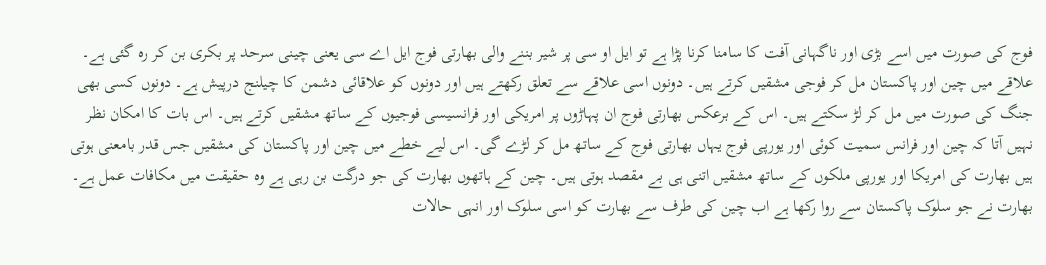فوج کی صورت میں اسے بڑی اور ناگہانی آفت کا سامنا کرنا پڑا ہے تو ایل او سی پر شیر بننے والی بھارتی فوج ایل اے سی یعنی چینی سرحد پر بکری بن کر رہ گئی ہے۔ علاقے میں چین اور پاکستان مل کر فوجی مشقیں کرتے ہیں۔ دونوں اسی علاقے سے تعلق رکھتے ہیں اور دونوں کو علاقائی دشمن کا چیلنج درپیش ہے۔ دونوں کسی بھی جنگ کی صورت میں مل کر لڑ سکتے ہیں۔ اس کے برعکس بھارتی فوج ان پہاڑوں پر امریکی اور فرانسیسی فوجیوں کے ساتھ مشقیں کرتے ہیں۔ اس بات کا امکان نظر نہیں آتا کہ چین اور فرانس سمیت کوئی اور یورپی فوج یہاں بھارتی فوج کے ساتھ مل کر لڑے گی۔ اس لیے خطے میں چین اور پاکستان کی مشقیں جس قدر بامعنی ہوتی ہیں بھارت کی امریکا اور یورپی ملکوں کے ساتھ مشقیں اتنی ہی بے مقصد ہوتی ہیں۔ چین کے ہاتھوں بھارت کی جو درگت بن رہی ہے وہ حقیقت میں مکافات عمل ہے۔ بھارت نے جو سلوک پاکستان سے روا رکھا ہے اب چین کی طرف سے بھارت کو اسی سلوک اور انہی حالات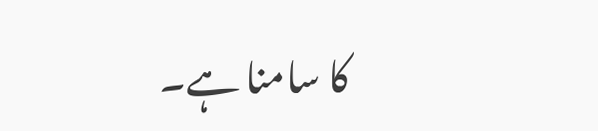کا سامنا ہے۔